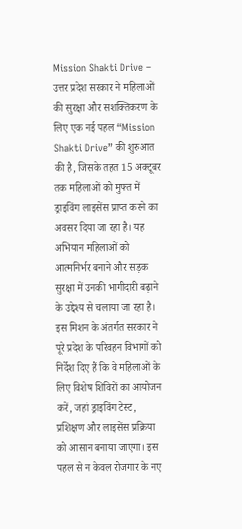Mission Shakti Drive – उत्तर प्रदेश सरकार ने महिलाओं की सुरक्षा और सशक्तिकरण के लिए एक नई पहल “Mission Shakti Drive” की शुरुआत की है, जिसके तहत 15 अक्टूबर तक महिलाओं को मुफ्त में ड्राइविंग लाइसेंस प्राप्त करने का अवसर दिया जा रहा है। यह अभियान महिलाओं को आत्मनिर्भर बनाने और सड़क सुरक्षा में उनकी भागीदारी बढ़ाने के उद्देश्य से चलाया जा रहा है। इस मिशन के अंतर्गत सरकार ने पूरे प्रदेश के परिवहन विभागों को निर्देश दिए हैं कि वे महिलाओं के लिए विशेष शिविरों का आयोजन करें, जहां ड्राइविंग टेस्ट, प्रशिक्षण और लाइसेंस प्रक्रिया को आसान बनाया जाएगा। इस पहल से न केवल रोजगार के नए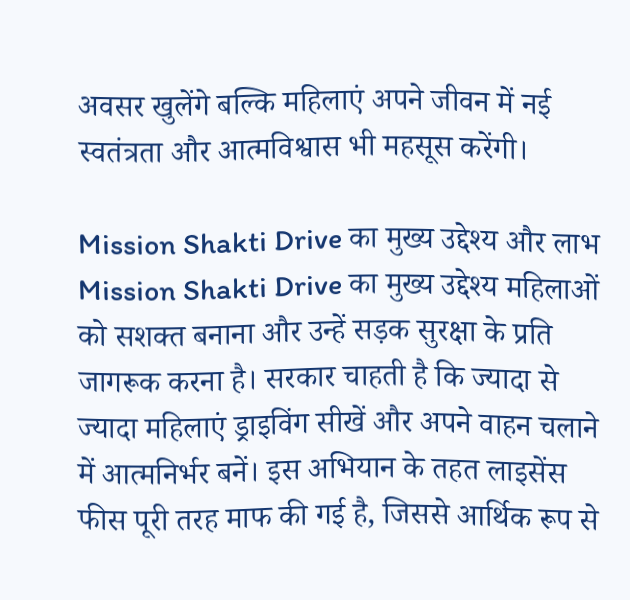अवसर खुलेंगे बल्कि महिलाएं अपने जीवन में नई स्वतंत्रता और आत्मविश्वास भी महसूस करेंगी।

Mission Shakti Drive का मुख्य उद्देश्य और लाभ
Mission Shakti Drive का मुख्य उद्देश्य महिलाओं को सशक्त बनाना और उन्हें सड़क सुरक्षा के प्रति जागरूक करना है। सरकार चाहती है कि ज्यादा से ज्यादा महिलाएं ड्राइविंग सीखें और अपने वाहन चलाने में आत्मनिर्भर बनें। इस अभियान के तहत लाइसेंस फीस पूरी तरह माफ की गई है, जिससे आर्थिक रूप से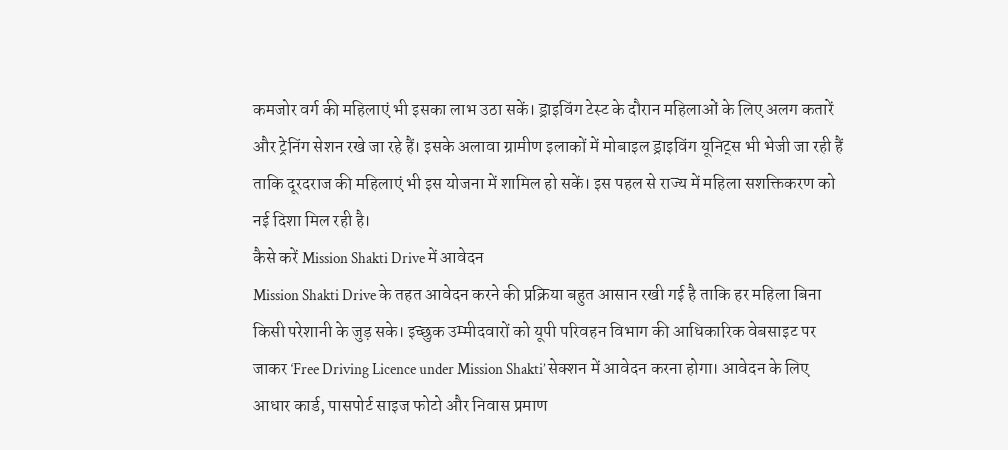कमजोर वर्ग की महिलाएं भी इसका लाभ उठा सकें। ड्राइविंग टेस्ट के दौरान महिलाओं के लिए अलग कतारें और ट्रेनिंग सेशन रखे जा रहे हैं। इसके अलावा ग्रामीण इलाकों में मोबाइल ड्राइविंग यूनिट्स भी भेजी जा रही हैं ताकि दूरदराज की महिलाएं भी इस योजना में शामिल हो सकें। इस पहल से राज्य में महिला सशक्तिकरण को नई दिशा मिल रही है।
कैसे करें Mission Shakti Drive में आवेदन
Mission Shakti Drive के तहत आवेदन करने की प्रक्रिया बहुत आसान रखी गई है ताकि हर महिला बिना किसी परेशानी के जुड़ सके। इच्छुक उम्मीदवारों को यूपी परिवहन विभाग की आधिकारिक वेबसाइट पर जाकर ‘Free Driving Licence under Mission Shakti’ सेक्शन में आवेदन करना होगा। आवेदन के लिए आधार कार्ड, पासपोर्ट साइज फोटो और निवास प्रमाण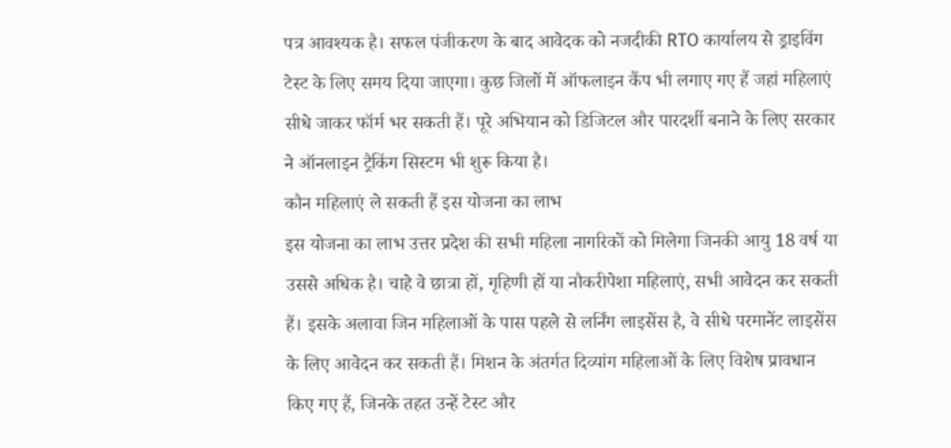पत्र आवश्यक है। सफल पंजीकरण के बाद आवेदक को नजदीकी RTO कार्यालय से ड्राइविंग टेस्ट के लिए समय दिया जाएगा। कुछ जिलों में ऑफलाइन कैंप भी लगाए गए हैं जहां महिलाएं सीधे जाकर फॉर्म भर सकती हैं। पूरे अभियान को डिजिटल और पारदर्शी बनाने के लिए सरकार ने ऑनलाइन ट्रैकिंग सिस्टम भी शुरू किया है।
कौन महिलाएं ले सकती हैं इस योजना का लाभ
इस योजना का लाभ उत्तर प्रदेश की सभी महिला नागरिकों को मिलेगा जिनकी आयु 18 वर्ष या उससे अधिक है। चाहे वे छात्रा हों, गृहिणी हों या नौकरीपेशा महिलाएं, सभी आवेदन कर सकती हैं। इसके अलावा जिन महिलाओं के पास पहले से लर्निंग लाइसेंस है, वे सीधे परमानेंट लाइसेंस के लिए आवेदन कर सकती हैं। मिशन के अंतर्गत दिव्यांग महिलाओं के लिए विशेष प्रावधान किए गए हैं, जिनके तहत उन्हें टेस्ट और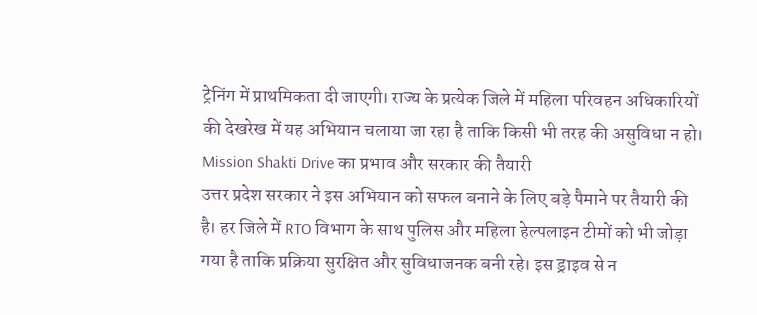ट्रेनिंग में प्राथमिकता दी जाएगी। राज्य के प्रत्येक जिले में महिला परिवहन अधिकारियों की देखरेख में यह अभियान चलाया जा रहा है ताकि किसी भी तरह की असुविधा न हो।
Mission Shakti Drive का प्रभाव और सरकार की तैयारी
उत्तर प्रदेश सरकार ने इस अभियान को सफल बनाने के लिए बड़े पैमाने पर तैयारी की है। हर जिले में RTO विभाग के साथ पुलिस और महिला हेल्पलाइन टीमों को भी जोड़ा गया है ताकि प्रक्रिया सुरक्षित और सुविधाजनक बनी रहे। इस ड्राइव से न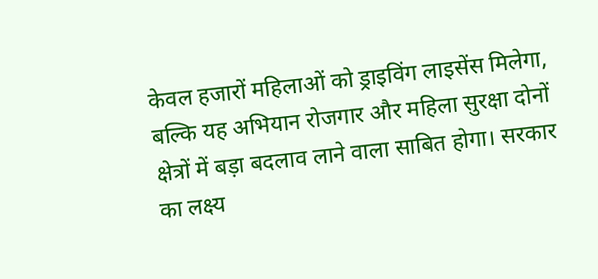केवल हजारों महिलाओं को ड्राइविंग लाइसेंस मिलेगा, बल्कि यह अभियान रोजगार और महिला सुरक्षा दोनों क्षेत्रों में बड़ा बदलाव लाने वाला साबित होगा। सरकार का लक्ष्य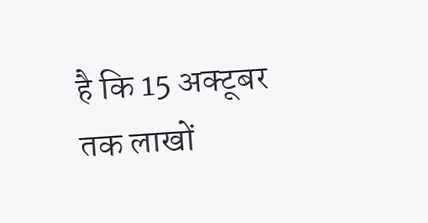है कि 15 अक्टूबर तक लाखों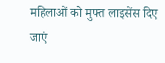महिलाओं को मुफ्त लाइसेंस दिए जाएं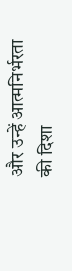और उन्हें आत्मनिर्भरता की दिशा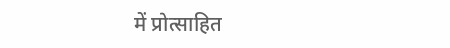में प्रोत्साहित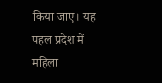किया जाए। यह पहल प्रदेश में महिला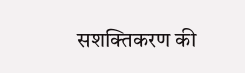सशक्तिकरण की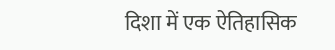दिशा में एक ऐतिहासिक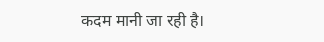कदम मानी जा रही है।